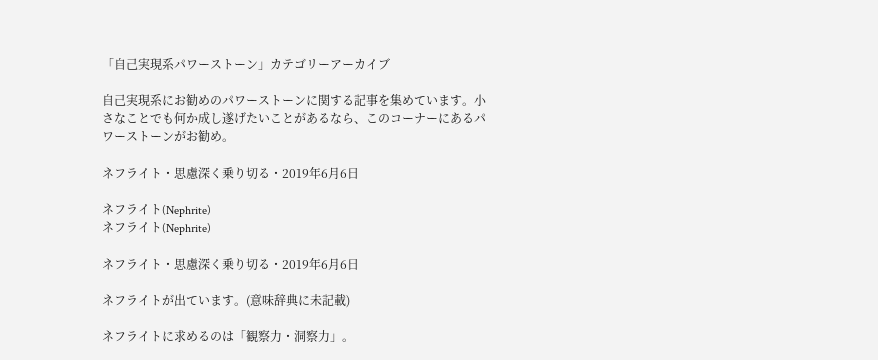「自己実現系パワーストーン」カテゴリーアーカイブ

自己実現系にお勧めのパワーストーンに関する記事を集めています。小さなことでも何か成し遂げたいことがあるなら、このコーナーにあるパワーストーンがお勧め。

ネフライト・思慮深く乗り切る・2019年6月6日

ネフライト(Nephrite)
ネフライト(Nephrite)

ネフライト・思慮深く乗り切る・2019年6月6日

ネフライトが出ています。(意味辞典に未記載)

ネフライトに求めるのは「観察力・洞察力」。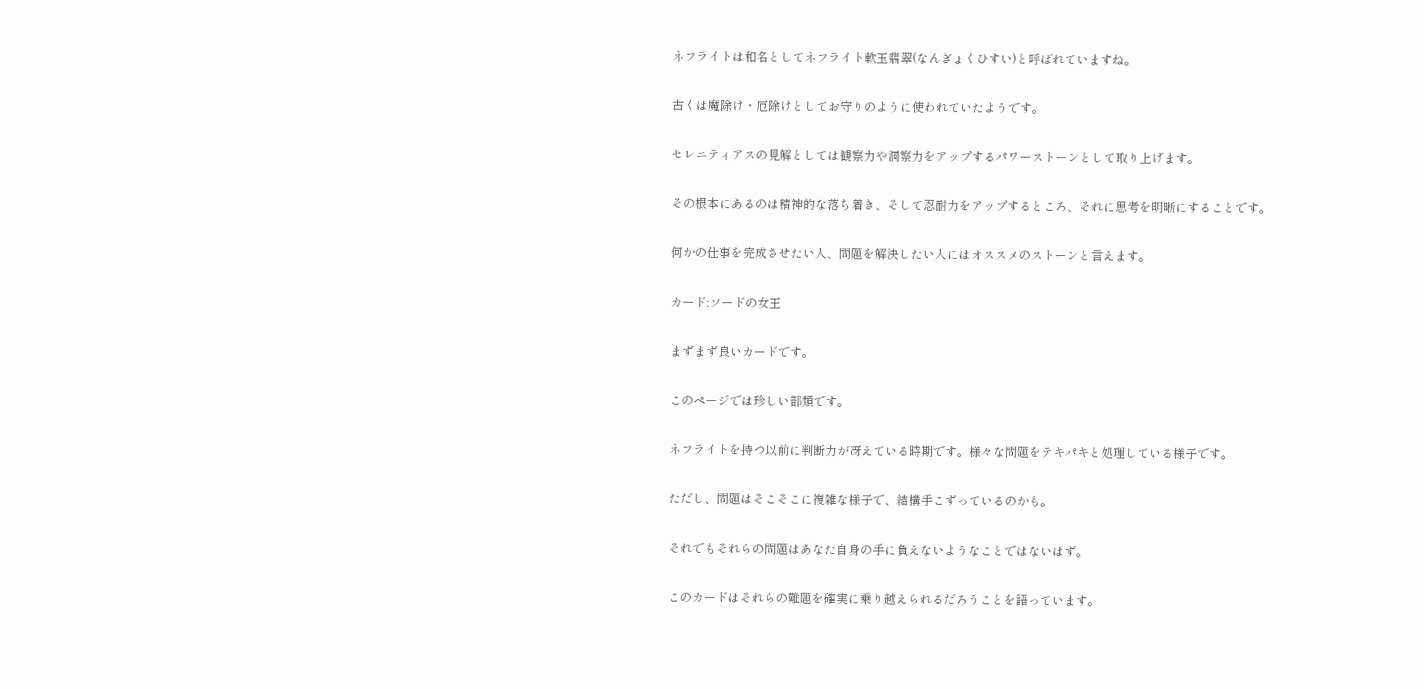ネフライトは和名としてネフライト軟玉翡翠(なんぎょくひすい)と呼ばれていますね。

古くは魔除け・厄除けとしてお守りのように使われていたようです。

セレニティアスの見解としては観察力や洞察力をアップするパワーストーンとして取り上げます。

その根本にあるのは精神的な落ち着き、そして忍耐力をアップするところ、それに思考を明晰にすることです。

何かの仕事を完成させたい人、問題を解決したい人にはオススメのストーンと言えます。

カード:ソードの女王

まずまず良いカードです。

このページでは珍しい部類です。

ネフライトを持つ以前に判断力が冴えている時期です。様々な問題をテキパキと処理している様子です。

ただし、問題はそこそこに複雑な様子で、結構手こずっているのかも。

それでもそれらの問題はあなた自身の手に負えないようなことではないはず。

このカードはそれらの難題を確実に乗り越えられるだろうことを語っています。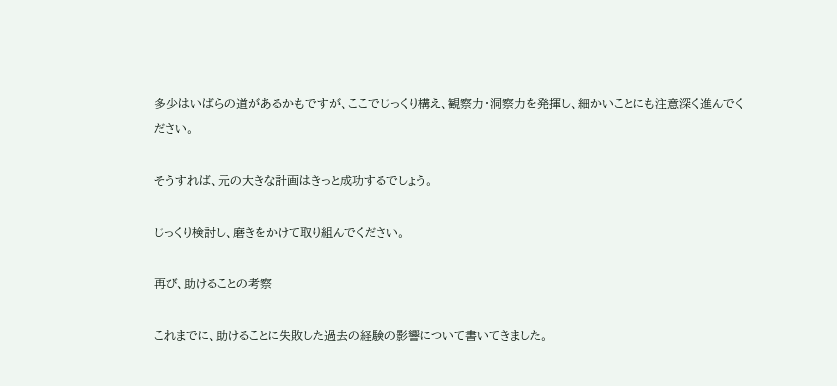多少はいばらの道があるかもですが、ここでじっくり構え、観察力・洞察力を発揮し、細かいことにも注意深く進んでください。

そうすれば、元の大きな計画はきっと成功するでしょう。

じっくり検討し、磨きをかけて取り組んでください。

再び、助けることの考察

これまでに、助けることに失敗した過去の経験の影響について書いてきました。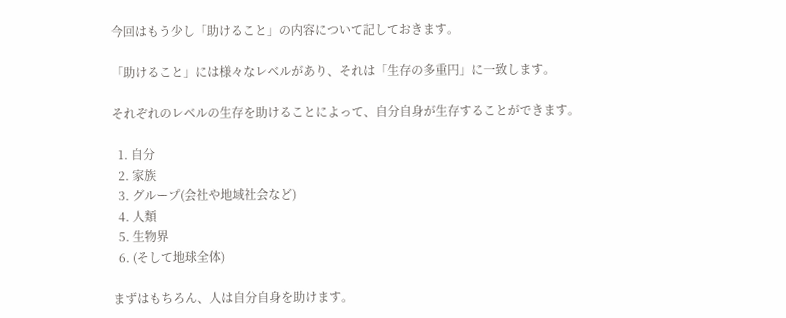今回はもう少し「助けること」の内容について記しておきます。

「助けること」には様々なレベルがあり、それは「生存の多重円」に一致します。

それぞれのレベルの生存を助けることによって、自分自身が生存することができます。

  1. 自分
  2. 家族
  3. グループ(会社や地域社会など)
  4. 人類
  5. 生物界
  6. (そして地球全体)

まずはもちろん、人は自分自身を助けます。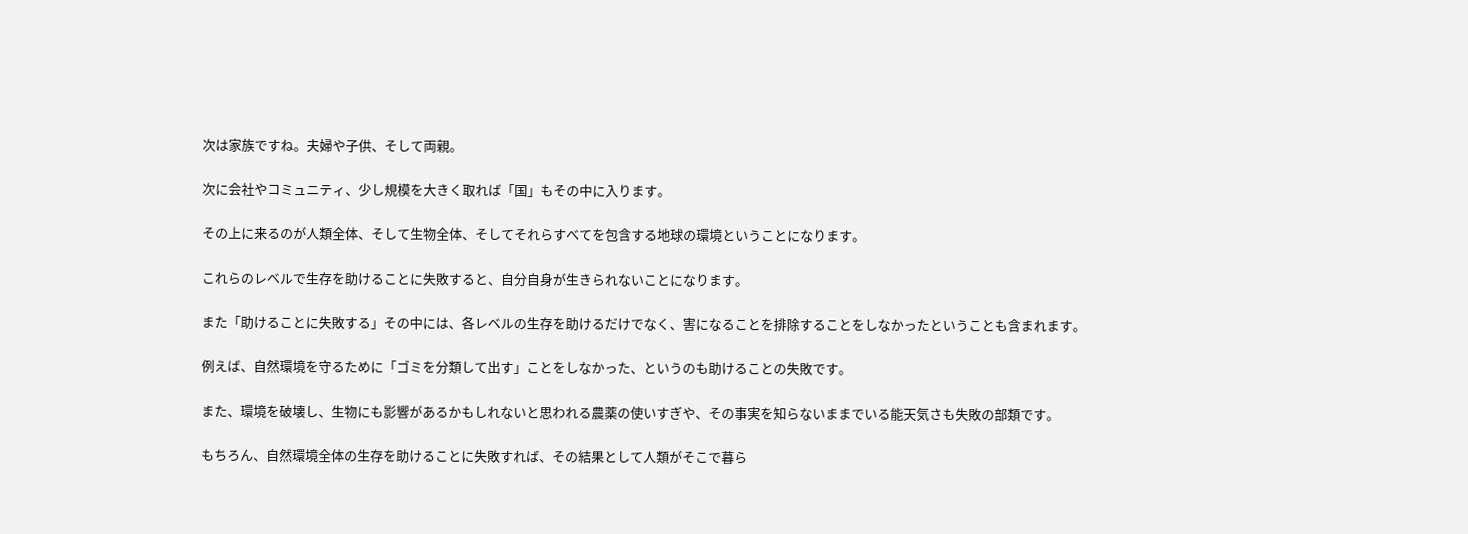次は家族ですね。夫婦や子供、そして両親。

次に会社やコミュニティ、少し規模を大きく取れば「国」もその中に入ります。

その上に来るのが人類全体、そして生物全体、そしてそれらすべてを包含する地球の環境ということになります。

これらのレベルで生存を助けることに失敗すると、自分自身が生きられないことになります。

また「助けることに失敗する」その中には、各レベルの生存を助けるだけでなく、害になることを排除することをしなかったということも含まれます。

例えば、自然環境を守るために「ゴミを分類して出す」ことをしなかった、というのも助けることの失敗です。

また、環境を破壊し、生物にも影響があるかもしれないと思われる農薬の使いすぎや、その事実を知らないままでいる能天気さも失敗の部類です。

もちろん、自然環境全体の生存を助けることに失敗すれば、その結果として人類がそこで暮ら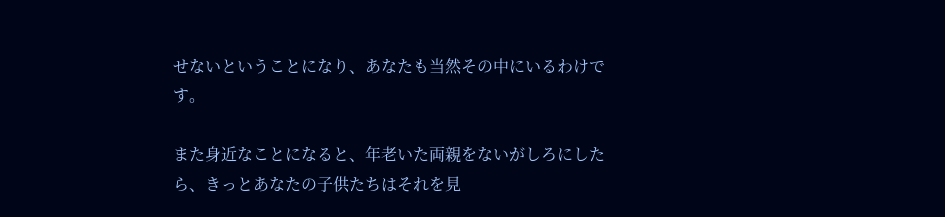せないということになり、あなたも当然その中にいるわけです。

また身近なことになると、年老いた両親をないがしろにしたら、きっとあなたの子供たちはそれを見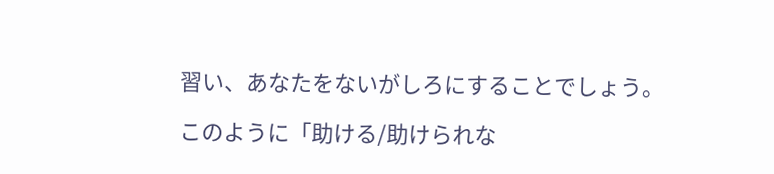習い、あなたをないがしろにすることでしょう。

このように「助ける/助けられな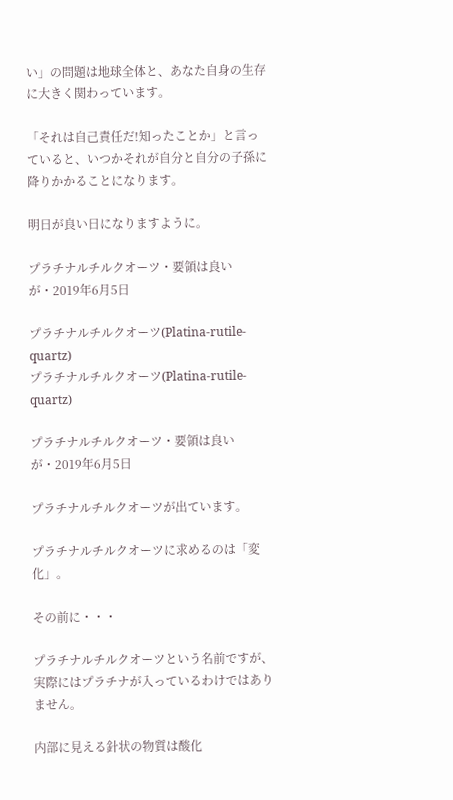い」の問題は地球全体と、あなた自身の生存に大きく関わっています。

「それは自己責任だ!知ったことか」と言っていると、いつかそれが自分と自分の子孫に降りかかることになります。

明日が良い日になりますように。

プラチナルチルクオーツ・要領は良いが・2019年6月5日

プラチナルチルクオーツ(Platina-rutile-quartz)
プラチナルチルクオーツ(Platina-rutile-quartz)

プラチナルチルクオーツ・要領は良いが・2019年6月5日

プラチナルチルクオーツが出ています。

プラチナルチルクオーツに求めるのは「変化」。

その前に・・・

プラチナルチルクオーツという名前ですが、実際にはプラチナが入っているわけではありません。

内部に見える針状の物質は酸化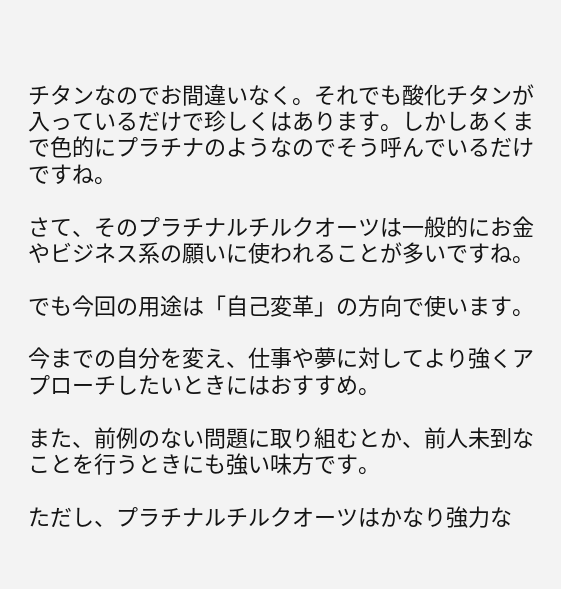チタンなのでお間違いなく。それでも酸化チタンが入っているだけで珍しくはあります。しかしあくまで色的にプラチナのようなのでそう呼んでいるだけですね。

さて、そのプラチナルチルクオーツは一般的にお金やビジネス系の願いに使われることが多いですね。

でも今回の用途は「自己変革」の方向で使います。

今までの自分を変え、仕事や夢に対してより強くアプローチしたいときにはおすすめ。

また、前例のない問題に取り組むとか、前人未到なことを行うときにも強い味方です。

ただし、プラチナルチルクオーツはかなり強力な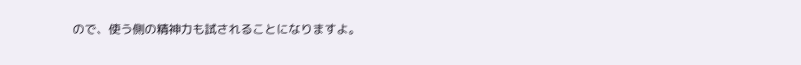ので、使う側の精神力も試されることになりますよ。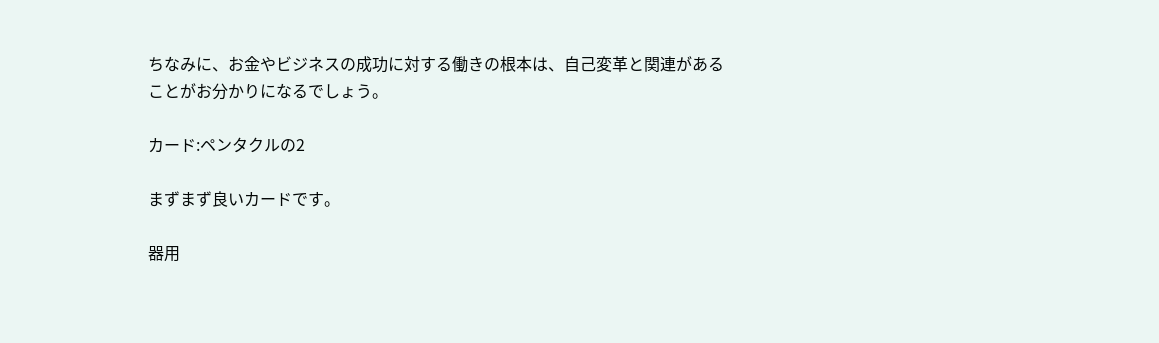ちなみに、お金やビジネスの成功に対する働きの根本は、自己変革と関連があることがお分かりになるでしょう。

カード:ペンタクルの2

まずまず良いカードです。

器用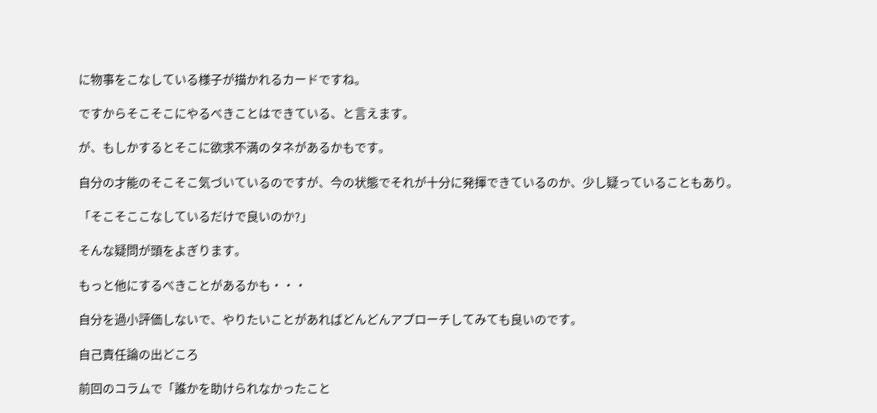に物事をこなしている様子が描かれるカードですね。

ですからそこそこにやるべきことはできている、と言えます。

が、もしかするとそこに欲求不満のタネがあるかもです。

自分の才能のそこそこ気づいているのですが、今の状態でそれが十分に発揮できているのか、少し疑っていることもあり。

「そこそここなしているだけで良いのか?」

そんな疑問が頭をよぎります。

もっと他にするべきことがあるかも・・・

自分を過小評価しないで、やりたいことがあればどんどんアプローチしてみても良いのです。

自己責任論の出どころ

前回のコラムで「誰かを助けられなかったこと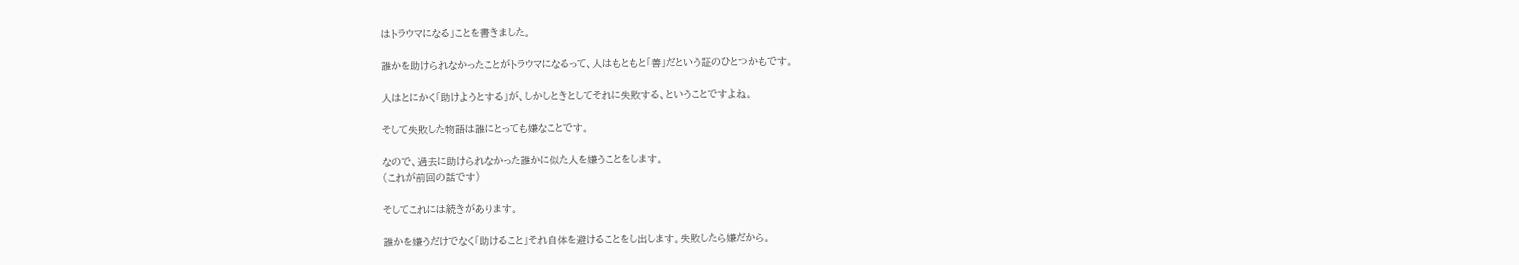はトラウマになる」ことを書きました。

誰かを助けられなかったことがトラウマになるって、人はもともと「善」だという証のひとつかもです。

人はとにかく「助けようとする」が、しかしときとしてそれに失敗する、ということですよね。

そして失敗した物語は誰にとっても嫌なことです。

なので、過去に助けられなかった誰かに似た人を嫌うことをします。
(これが前回の話です)

そしてこれには続きがあります。

誰かを嫌うだけでなく「助けること」それ自体を避けることをし出します。失敗したら嫌だから。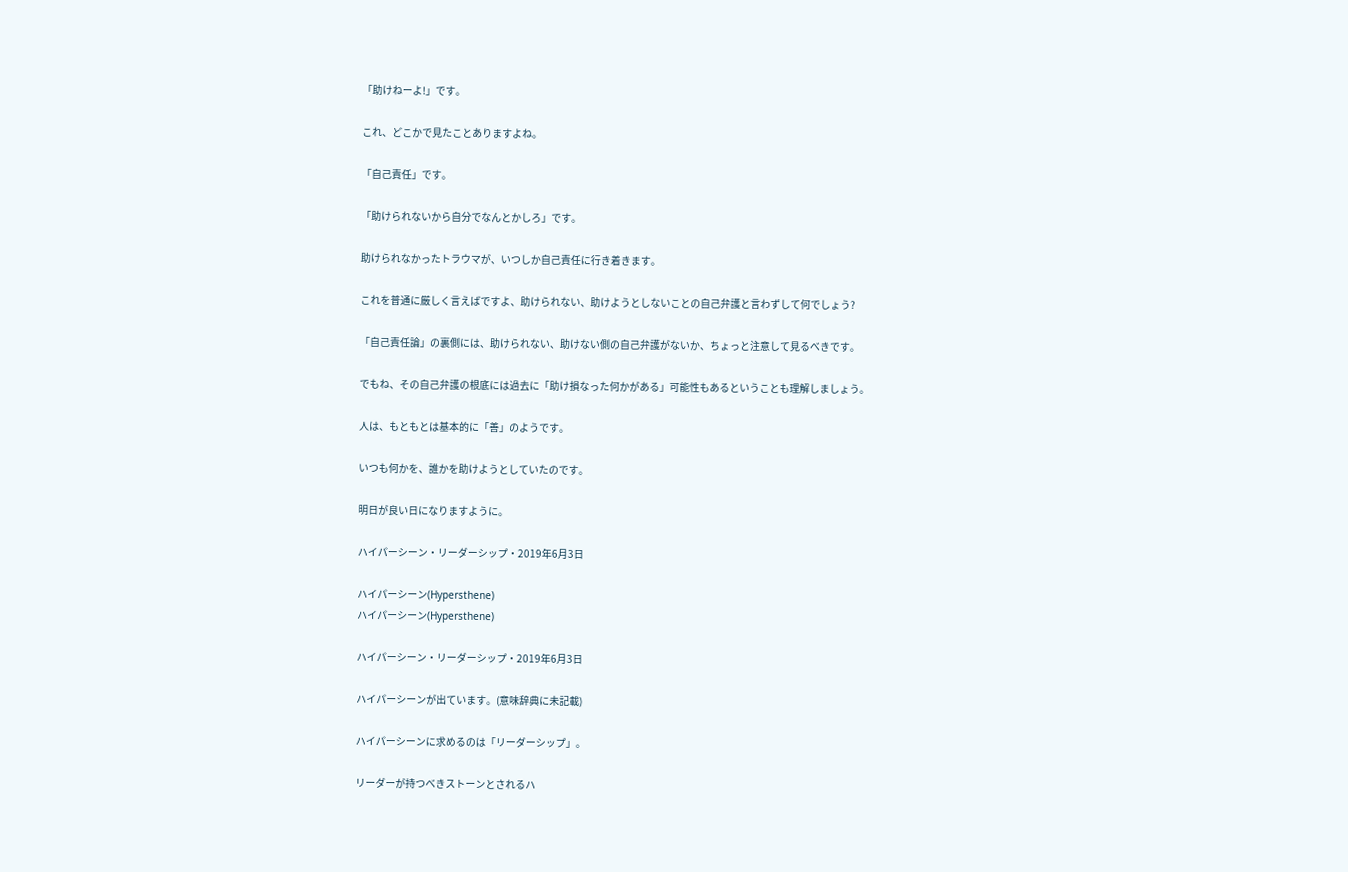「助けねーよ!」です。

これ、どこかで見たことありますよね。

「自己責任」です。

「助けられないから自分でなんとかしろ」です。

助けられなかったトラウマが、いつしか自己責任に行き着きます。

これを普通に厳しく言えばですよ、助けられない、助けようとしないことの自己弁護と言わずして何でしょう?

「自己責任論」の裏側には、助けられない、助けない側の自己弁護がないか、ちょっと注意して見るべきです。

でもね、その自己弁護の根底には過去に「助け損なった何かがある」可能性もあるということも理解しましょう。

人は、もともとは基本的に「善」のようです。

いつも何かを、誰かを助けようとしていたのです。

明日が良い日になりますように。

ハイパーシーン・リーダーシップ・2019年6月3日

ハイパーシーン(Hypersthene)
ハイパーシーン(Hypersthene)

ハイパーシーン・リーダーシップ・2019年6月3日

ハイパーシーンが出ています。(意味辞典に未記載)

ハイパーシーンに求めるのは「リーダーシップ」。

リーダーが持つべきストーンとされるハ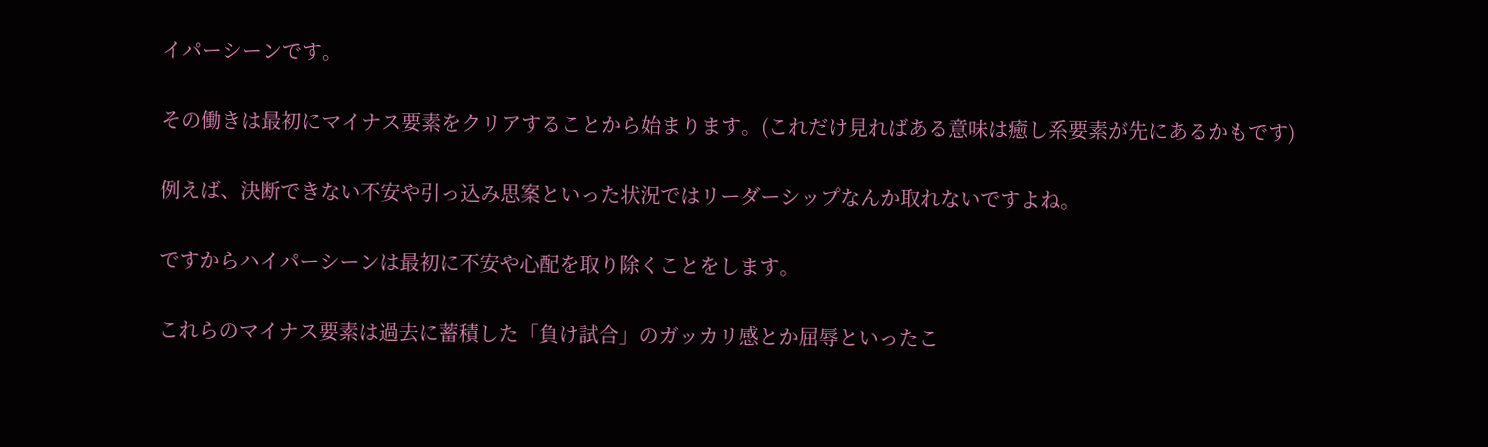イパーシーンです。

その働きは最初にマイナス要素をクリアすることから始まります。(これだけ見ればある意味は癒し系要素が先にあるかもです)

例えば、決断できない不安や引っ込み思案といった状況ではリーダーシップなんか取れないですよね。

ですからハイパーシーンは最初に不安や心配を取り除くことをします。

これらのマイナス要素は過去に蓄積した「負け試合」のガッカリ感とか屈辱といったこ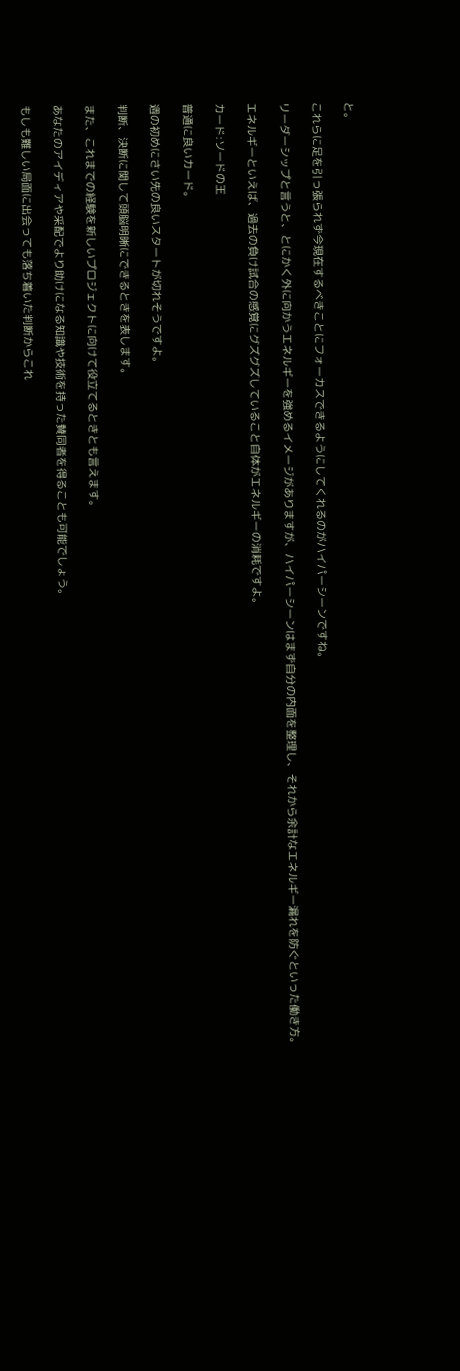と。

これらに足を引っ張られず今現在するべきことにフォーカスできるようにしてくれるのがハイパーシーンですね。

リーダーシップと言うと、とにかく外に向かうエネルギーを強めるイメージがありますが、ハイパーシーンはまず自分の内面を整理し、それから余計なエネルギー漏れを防ぐといった働き方。

エネルギーといえば、過去の負け試合の感覚にグズグズしていること自体がエネルギーの消耗ですよ。

カード:ソードの王

普通に良いカード。

週の初めにさい先の良いスタートが切れそうですよ。

判断、決断に関して頭脳明晰にできるときを表します。

また、これまでの経験を新しいプロジェクトに向けて役立てるときとも言えます。

あなたのアイディアや采配でより助けになる知識や技術を持った賛同者を得ることも可能でしょう。

もしも難しい局面に出会っても落ち着いた判断からこれ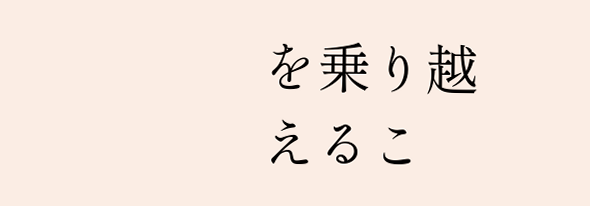を乗り越えるこ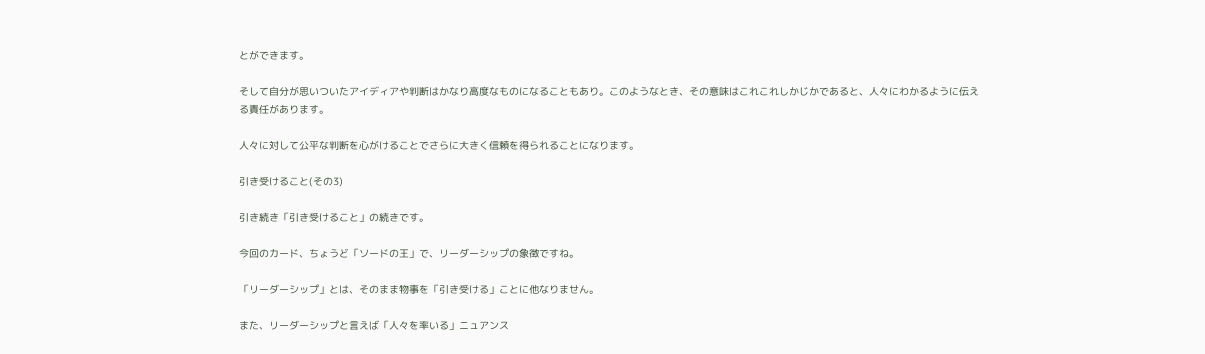とができます。

そして自分が思いついたアイディアや判断はかなり高度なものになることもあり。このようなとき、その意味はこれこれしかじかであると、人々にわかるように伝える責任があります。

人々に対して公平な判断を心がけることでさらに大きく信頼を得られることになります。

引き受けること(その3)

引き続き「引き受けること」の続きです。

今回のカード、ちょうど「ソードの王」で、リーダーシップの象徴ですね。

「リーダーシップ」とは、そのまま物事を「引き受ける」ことに他なりません。

また、リーダーシップと言えば「人々を率いる」ニュアンス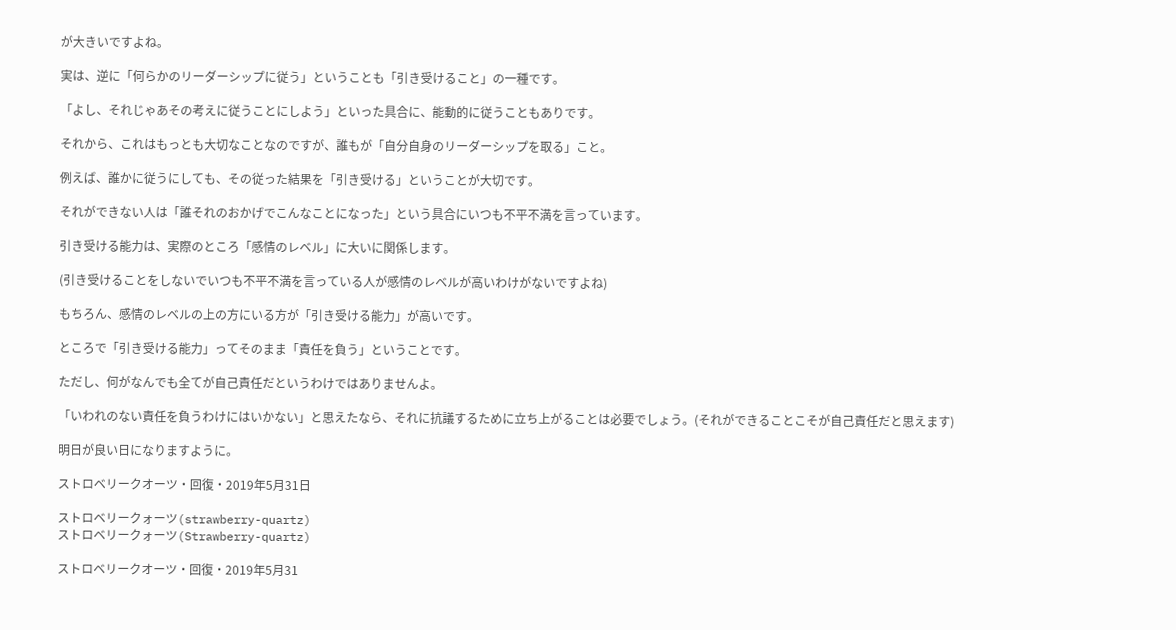が大きいですよね。

実は、逆に「何らかのリーダーシップに従う」ということも「引き受けること」の一種です。

「よし、それじゃあその考えに従うことにしよう」といった具合に、能動的に従うこともありです。

それから、これはもっとも大切なことなのですが、誰もが「自分自身のリーダーシップを取る」こと。

例えば、誰かに従うにしても、その従った結果を「引き受ける」ということが大切です。

それができない人は「誰それのおかげでこんなことになった」という具合にいつも不平不満を言っています。

引き受ける能力は、実際のところ「感情のレベル」に大いに関係します。

(引き受けることをしないでいつも不平不満を言っている人が感情のレベルが高いわけがないですよね)

もちろん、感情のレベルの上の方にいる方が「引き受ける能力」が高いです。

ところで「引き受ける能力」ってそのまま「責任を負う」ということです。

ただし、何がなんでも全てが自己責任だというわけではありませんよ。

「いわれのない責任を負うわけにはいかない」と思えたなら、それに抗議するために立ち上がることは必要でしょう。(それができることこそが自己責任だと思えます)

明日が良い日になりますように。

ストロベリークオーツ・回復・2019年5月31日

ストロベリークォーツ(strawberry-quartz)
ストロベリークォーツ(Strawberry-quartz)

ストロベリークオーツ・回復・2019年5月31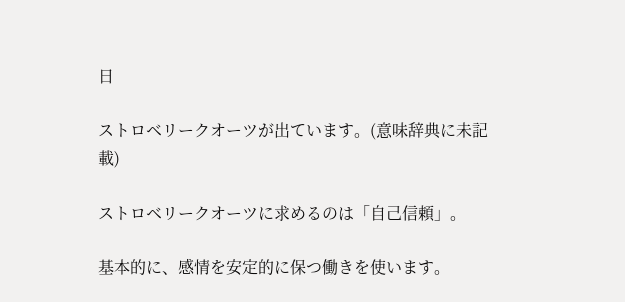日

ストロベリークオーツが出ています。(意味辞典に未記載)

ストロベリークオーツに求めるのは「自己信頼」。

基本的に、感情を安定的に保つ働きを使います。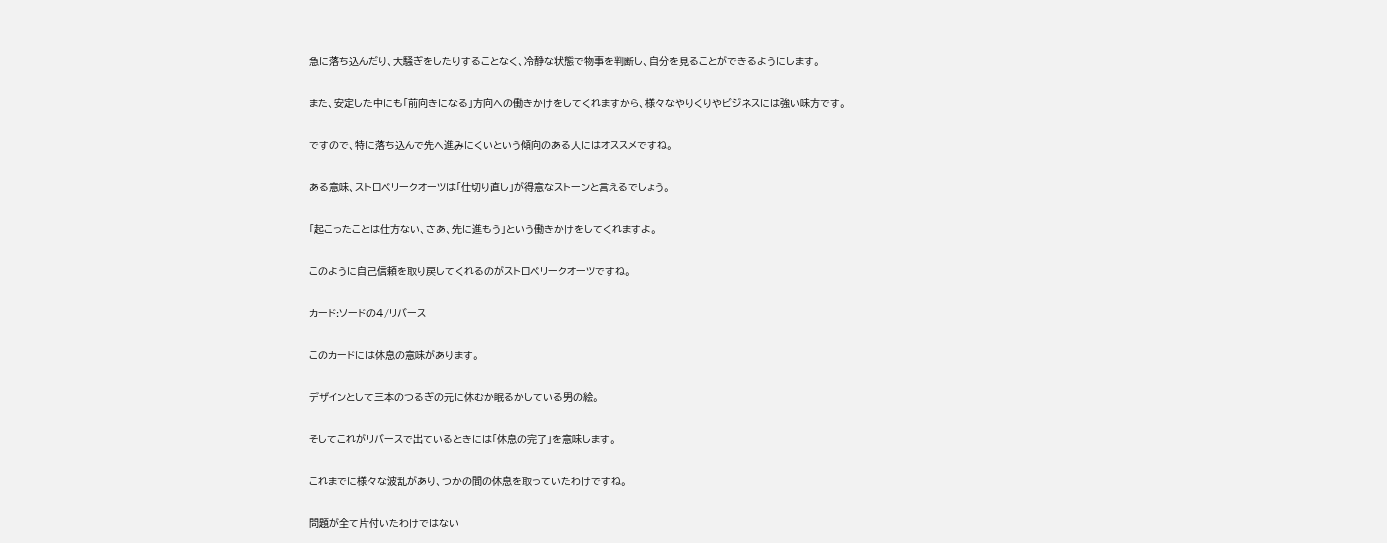急に落ち込んだり、大騒ぎをしたりすることなく、冷静な状態で物事を判断し、自分を見ることができるようにします。

また、安定した中にも「前向きになる」方向への働きかけをしてくれますから、様々なやりくりやビジネスには強い味方です。

ですので、特に落ち込んで先へ進みにくいという傾向のある人にはオススメですね。

ある意味、ストロベリークオーツは「仕切り直し」が得意なストーンと言えるでしょう。

「起こったことは仕方ない、さあ、先に進もう」という働きかけをしてくれますよ。

このように自己信頼を取り戻してくれるのがストロベリークオーツですね。

カード:ソードの4/リバース

このカードには休息の意味があります。

デザインとして三本のつるぎの元に休むか眠るかしている男の絵。

そしてこれがリバースで出ているときには「休息の完了」を意味します。

これまでに様々な波乱があり、つかの間の休息を取っていたわけですね。

問題が全て片付いたわけではない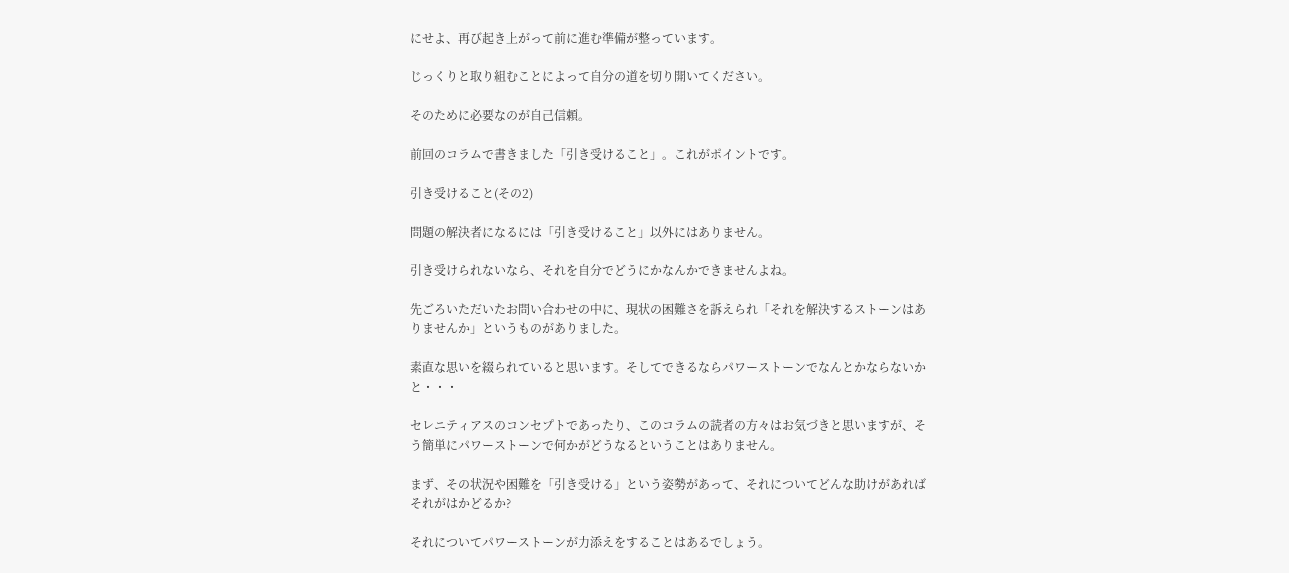にせよ、再び起き上がって前に進む準備が整っています。

じっくりと取り組むことによって自分の道を切り開いてください。

そのために必要なのが自己信頼。

前回のコラムで書きました「引き受けること」。これがポイントです。

引き受けること(その2)

問題の解決者になるには「引き受けること」以外にはありません。

引き受けられないなら、それを自分でどうにかなんかできませんよね。

先ごろいただいたお問い合わせの中に、現状の困難さを訴えられ「それを解決するストーンはありませんか」というものがありました。

素直な思いを綴られていると思います。そしてできるならパワーストーンでなんとかならないかと・・・

セレニティアスのコンセプトであったり、このコラムの読者の方々はお気づきと思いますが、そう簡単にパワーストーンで何かがどうなるということはありません。

まず、その状況や困難を「引き受ける」という姿勢があって、それについてどんな助けがあればそれがはかどるか?

それについてパワーストーンが力添えをすることはあるでしょう。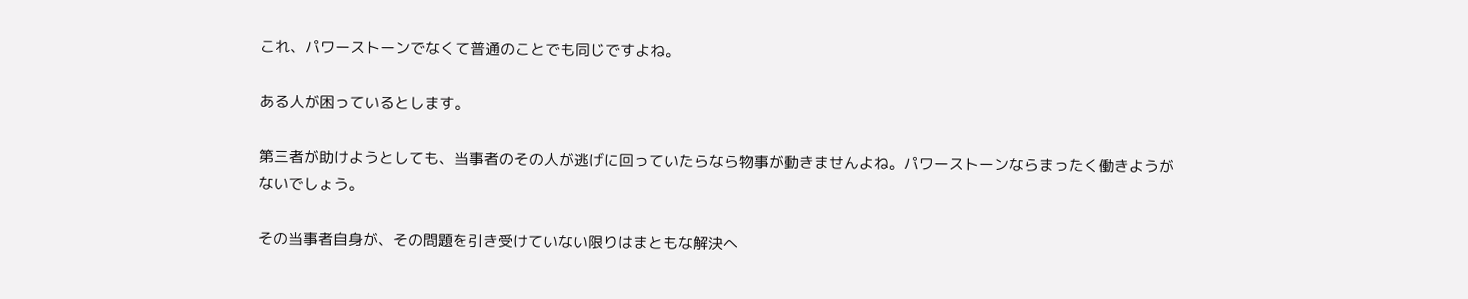これ、パワーストーンでなくて普通のことでも同じですよね。

ある人が困っているとします。

第三者が助けようとしても、当事者のその人が逃げに回っていたらなら物事が動きませんよね。パワーストーンならまったく働きようがないでしょう。

その当事者自身が、その問題を引き受けていない限りはまともな解決へ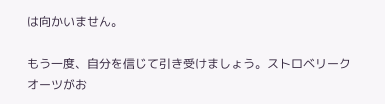は向かいません。

もう一度、自分を信じて引き受けましょう。ストロベリークオーツがお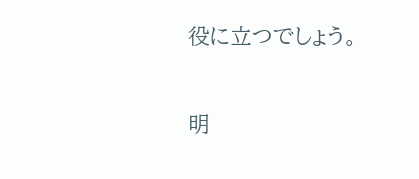役に立つでしょう。

明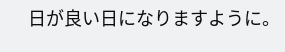日が良い日になりますように。